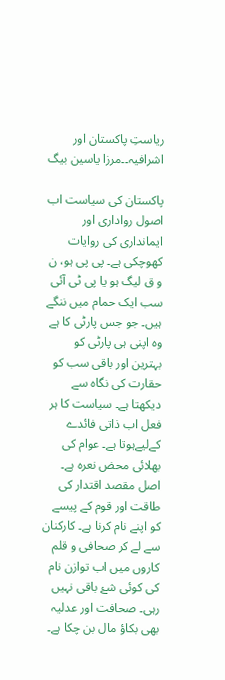ریاستِ پاکستان اور اشرافیہ۔۔مرزا یاسین بیگ

پاکستان کی سیاست اب اصول رواداری اور ایمانداری کی روایات کھوچکی ہے۔ پی پی ہو، ن و ق لیگ ہو یا پی ٹی آئی سب ایک حمام میں ننگے ہیں۔ جو جس پارٹی کا ہے وہ اپنی ہی پارٹی کو بہترین اور باقی سب کو حقارت کی نگاہ سے دیکھتا ہے۔ سیاست کا ہر فعل اب ذاتی فائدے کےلیےہوتا ہے۔ عوام کی بھلائی محض نعرہ ہے۔ اصل مقصد اقتدار کی طاقت اور قوم کے پیسے کو اپنے نام کرنا ہے۔ کارکنان سے لے کر صحافی و قلم کاروں میں اب توازن نام کی کوئی شۓ باقی نہیں رہی۔ صحافت اور عدلیہ بھی بکاؤ مال بن چکا ہے۔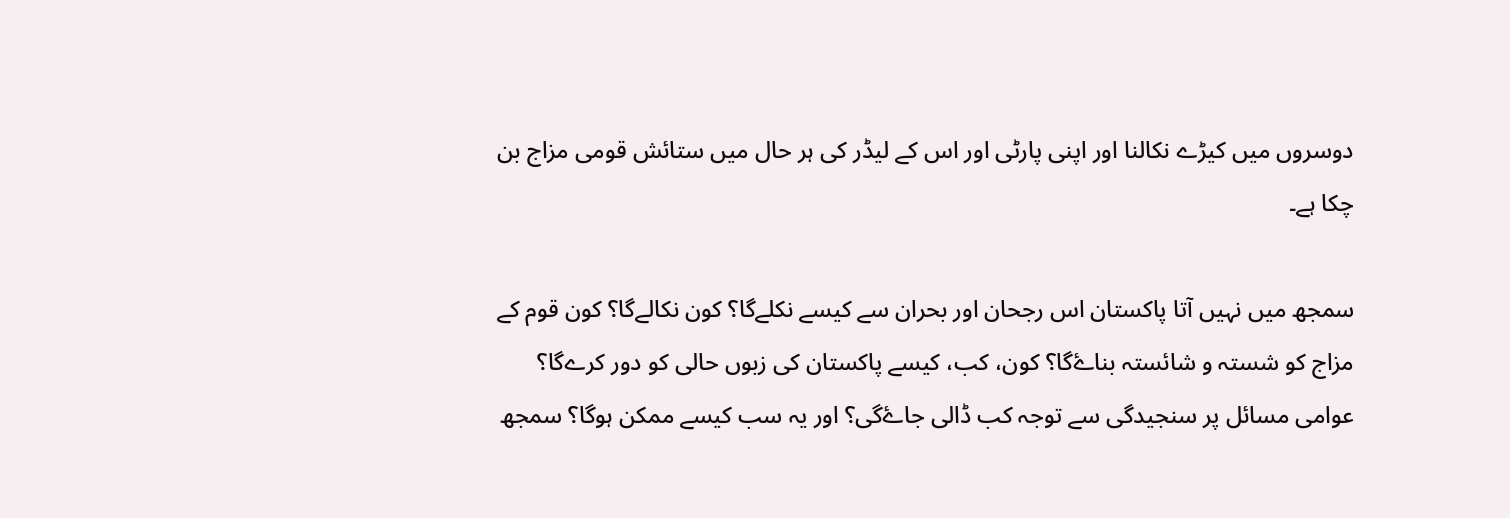دوسروں میں کیڑے نکالنا اور اپنی پارٹی اور اس کے لیڈر کی ہر حال میں ستائش قومی مزاج بن چکا ہے۔

سمجھ میں نہیں آتا پاکستان اس رجحان اور بحران سے کیسے نکلےگا؟ کون نکالےگا؟ کون قوم کے مزاج کو شستہ و شائستہ بناۓگا؟ کون، کب، کیسے پاکستان کی زبوں حالی کو دور کرےگا؟ عوامی مسائل پر سنجیدگی سے توجہ کب ڈالی جاۓگی؟ اور یہ سب کیسے ممکن ہوگا؟ سمجھ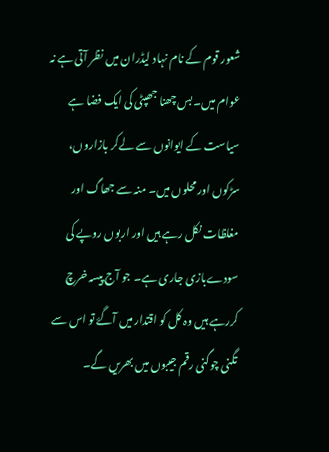شعور قوم کے نام نہاد لیڈران میں نظر آتی ہے نہ عوام میں۔ بس چھنا جھپٹی کی ایک فضا ہے سیاست کے ایوانوں سے لےکر بازاروں، سڑکوں اور محلوں میں۔ منہ سے جھاگ اور مغلظات نکل رہے ہیں اور اربوں روپے کی سودےبازی جاری ہے۔ جو آج پیسہ خرچ کررہے ہیں وہ کل کو اقتدار میں آگۓ تو اس سے تگنی چوگنی رقم جیبوں میں بھریں گے۔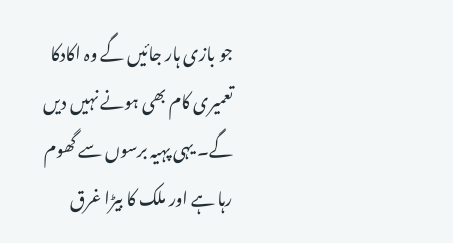جو بازی ہار جائیں گے وہ اکادکا تعمیری کام بھی ہونے نہیں دیں گے۔ یہی پہیہ برسوں سے گھوم رہا ہے اور ملک کا بیڑا غرق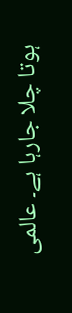ہوتا چلا جارہا ہے۔ عالمی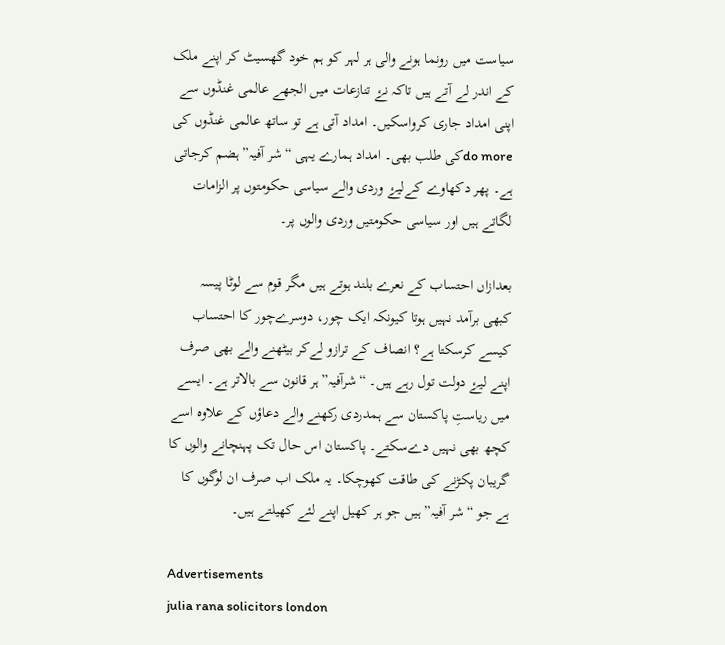سیاست میں رونما ہونے والی ہر لہر کو ہم خود گھسیٹ کر اپنے ملک کے اندر لے آتے ہیں تاکہ نۓ تنازعات میں الجھے عالمی غنڈوں سے اپنی امداد جاری کرواسکیں۔ امداد آتی ہے تو ساتھ عالمی غنڈوں کی do moreکی طلب بھی۔ امداد ہمارے یہی “شر آفیہ” ہضم کرجاتی ہے۔ پھر دکھاوے کےلیۓ وردی والے سیاسی حکومتوں پر الزامات لگاتے ہیں اور سیاسی حکومتیں وردی والوں پر۔

بعدازاں احتساب کے نعرے بلند ہوتے ہیں مگر قوم سے لوٹا پیسہ کبھی برآمد نہیں ہوتا کیونکہ ایک چور، دوسرےچور کا احتساب کیسے کرسکتا ہے؟ انصاف کے ترازو لےکر بیٹھنے والے بھی صرف اپنے لیۓ دولت تول رہے ہیں۔ “شرآفیہ” ہر قانون سے بالاتر ہے۔ ایسے میں ریاستِ پاکستان سے ہمدردی رکھنے والے دعاؤں کے علاوہ اسے کچھ بھی نہیں دےسکتے۔ پاکستان اس حال تک پہنچانے والوں کا گریبان پکڑنے کی طاقت کھوچکا۔ یہ ملک اب صرف ان لوگوں کا ہے جو “شر آفیہ” ہیں جو ہر کھیل اپنے لئے کھیلتے ہیں۔

Advertisements
julia rana solicitors london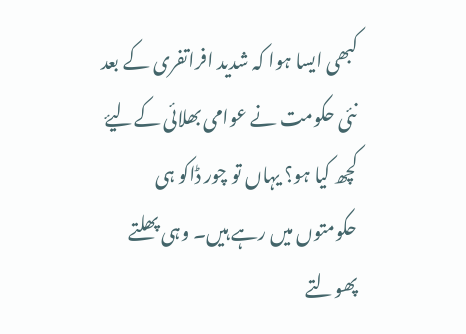کبھی ایسا ہوا کہ شدید افراتفری کے بعد نئی حکومت نے عوامی بھلائی کےلیۓ کچھ کیا ہو؟ یہاں تو چور ڈاکو ہی حکومتوں میں رہے ہیں۔ وہی پھلتے پھولتے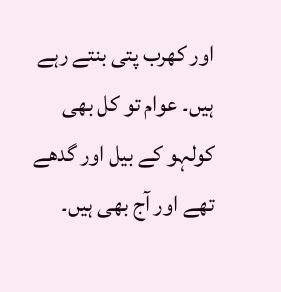اور کھرب پتی بنتے رہے ہیں۔ عوام تو کل بھی کولہو کے بیل اور گدھے تھے اور آج بھی ہیں۔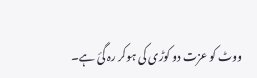ووٹ کو عزت دو کوڑی کی ہوکر رہ گئ ہے۔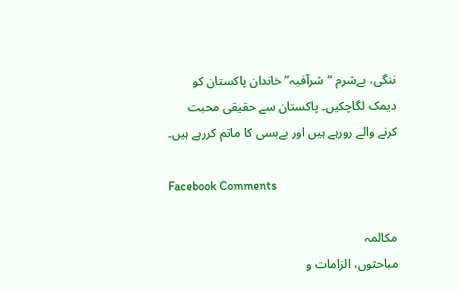ننگی، بےشرم “شرآفیہ” خاندان پاکستان کو دیمک لگاچکیں۔ پاکستان سے حقیقی محبت کرنے والے رورہے ہیں اور بےبسی کا ماتم کررہے ہیں۔

Facebook Comments

مکالمہ
مباحثوں، الزامات و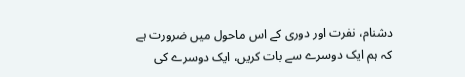دشنام، نفرت اور دوری کے اس ماحول میں ضرورت ہے کہ ہم ایک دوسرے سے بات کریں، ایک دوسرے کی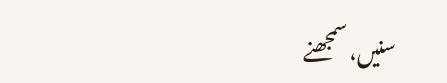سنیں، سمجھنے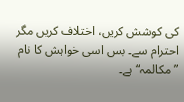کی کوشش کریں، اختلاف کریں مگر احترام سے۔ بس اسی خواہش کا نام ”مکالمہ“ ہے۔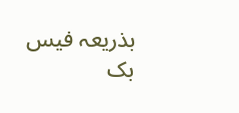بذریعہ فیس بک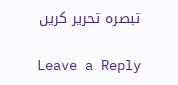تبصرہ تحریر کریں

Leave a Reply